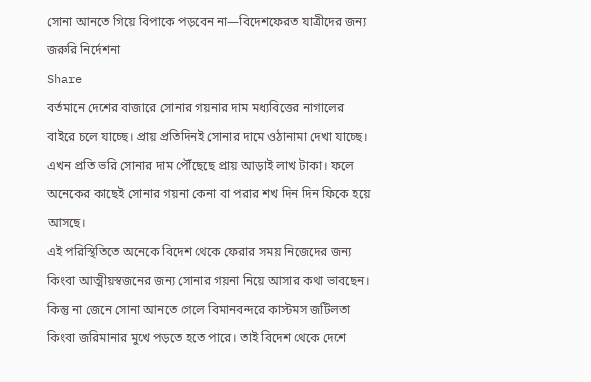সোনা আনতে গিয়ে বিপাকে পড়বেন না—বিদেশফেরত যাত্রীদের জন্য জরুরি নির্দেশনা
Share
বর্তমানে দেশের বাজারে সোনার গয়নার দাম মধ্যবিত্তের নাগালের বাইরে চলে যাচ্ছে। প্রায় প্রতিদিনই সোনার দামে ওঠানামা দেখা যাচ্ছে। এখন প্রতি ভরি সোনার দাম পৌঁছেছে প্রায় আড়াই লাখ টাকা। ফলে অনেকের কাছেই সোনার গয়না কেনা বা পরার শখ দিন দিন ফিকে হয়ে আসছে।
এই পরিস্থিতিতে অনেকে বিদেশ থেকে ফেরার সময় নিজেদের জন্য কিংবা আত্মীয়স্বজনের জন্য সোনার গয়না নিয়ে আসার কথা ভাবছেন। কিন্তু না জেনে সোনা আনতে গেলে বিমানবন্দরে কাস্টমস জটিলতা কিংবা জরিমানার মুখে পড়তে হতে পারে। তাই বিদেশ থেকে দেশে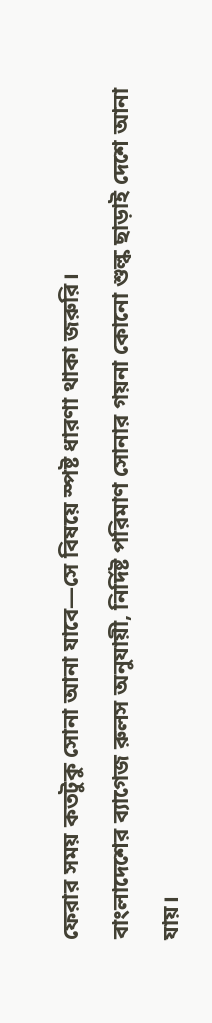ফেরার সময় কতটুকু সোনা আনা যাবে—সে বিষয়ে স্পষ্ট ধারণা থাকা জরুরি।
বাংলাদেশের ব্যাগেজ রুলস অনুযায়ী, নির্দিষ্ট পরিমাণ সোনার গয়না কোনো শুল্ক ছাড়াই দেশে আনা যায়।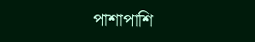পাশাপাশি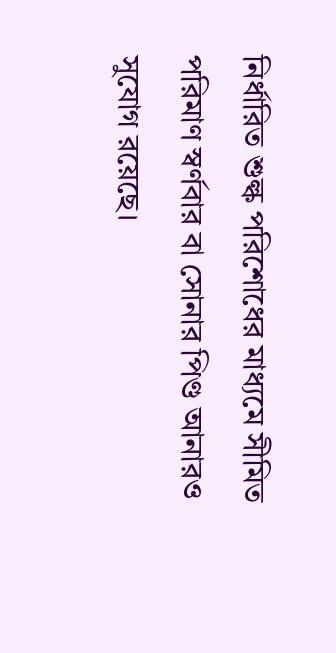নির্ধারিত শুল্ক পরিশোধের মাধ্যমে সীমিত পরিমাণ স্বর্ণবার বা সোনার পিণ্ড আনারও সুযোগ রয়েছে।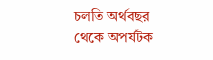চলতি অর্থবছর থেকে অপর্যটক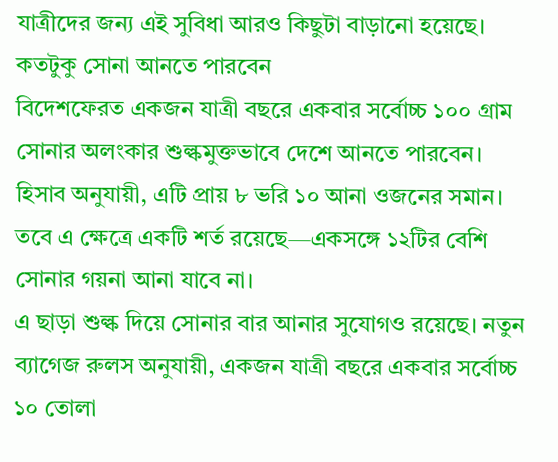যাত্রীদের জন্য এই সুবিধা আরও কিছুটা বাড়ানো হয়েছে।
কতটুকু সোনা আনতে পারবেন
বিদেশফেরত একজন যাত্রী বছরে একবার সর্বোচ্চ ১০০ গ্রাম সোনার অলংকার শুল্কমুক্তভাবে দেশে আনতে পারবেন। হিসাব অনুযায়ী, এটি প্রায় ৮ ভরি ১০ আনা ওজনের সমান। তবে এ ক্ষেত্রে একটি শর্ত রয়েছে—একসঙ্গে ১২টির বেশি সোনার গয়না আনা যাবে না।
এ ছাড়া শুল্ক দিয়ে সোনার বার আনার সুযোগও রয়েছে। নতুন ব্যাগেজ রুলস অনুযায়ী, একজন যাত্রী বছরে একবার সর্বোচ্চ ১০ তোলা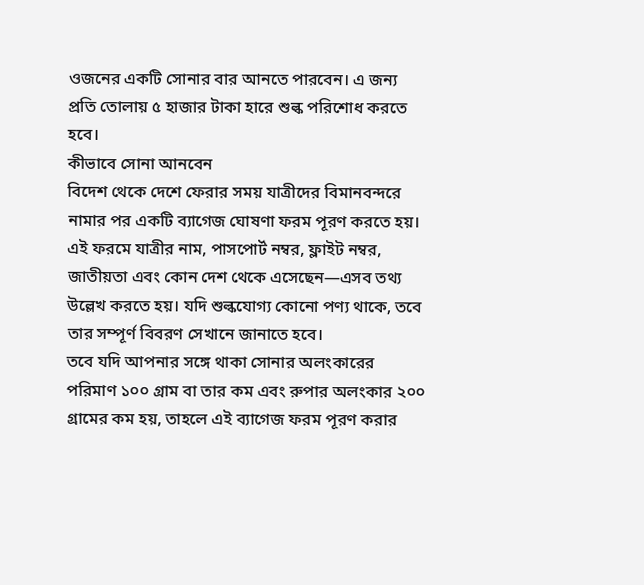ওজনের একটি সোনার বার আনতে পারবেন। এ জন্য প্রতি তোলায় ৫ হাজার টাকা হারে শুল্ক পরিশোধ করতে হবে।
কীভাবে সোনা আনবেন
বিদেশ থেকে দেশে ফেরার সময় যাত্রীদের বিমানবন্দরে নামার পর একটি ব্যাগেজ ঘোষণা ফরম পূরণ করতে হয়। এই ফরমে যাত্রীর নাম, পাসপোর্ট নম্বর, ফ্লাইট নম্বর, জাতীয়তা এবং কোন দেশ থেকে এসেছেন—এসব তথ্য উল্লেখ করতে হয়। যদি শুল্কযোগ্য কোনো পণ্য থাকে, তবে তার সম্পূর্ণ বিবরণ সেখানে জানাতে হবে।
তবে যদি আপনার সঙ্গে থাকা সোনার অলংকারের পরিমাণ ১০০ গ্রাম বা তার কম এবং রুপার অলংকার ২০০ গ্রামের কম হয়, তাহলে এই ব্যাগেজ ফরম পূরণ করার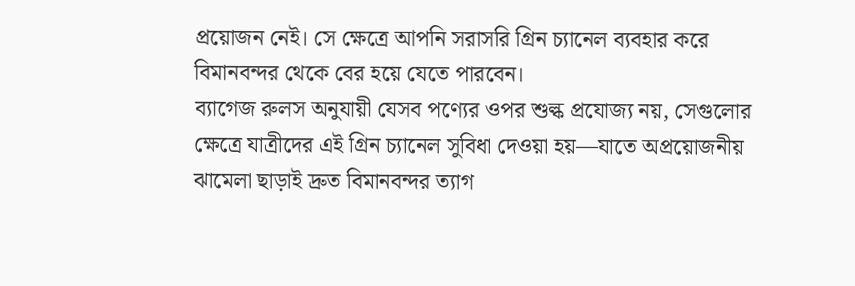প্রয়োজন নেই। সে ক্ষেত্রে আপনি সরাসরি গ্রিন চ্যানেল ব্যবহার করে বিমানবন্দর থেকে বের হয়ে যেতে পারবেন।
ব্যাগেজ রুলস অনুযায়ী যেসব পণ্যের ওপর শুল্ক প্রযোজ্য নয়, সেগুলোর ক্ষেত্রে যাত্রীদের এই গ্রিন চ্যানেল সুবিধা দেওয়া হয়—যাতে অপ্রয়োজনীয় ঝামেলা ছাড়াই দ্রুত বিমানবন্দর ত্যাগ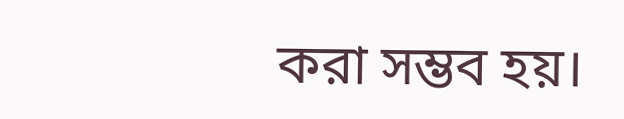করা সম্ভব হয়।